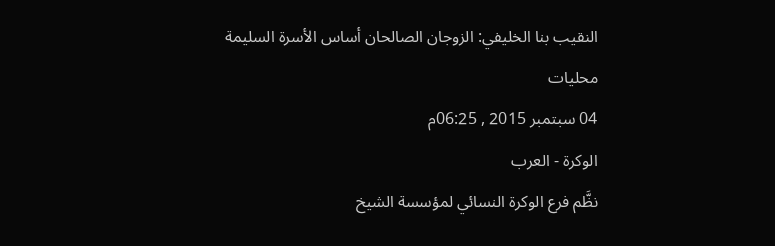النقيب بنا الخليفي: الزوجان الصالحان أساس الأسرة السليمة
محليات
04 سبتمبر 2015 , 06:25م
الوكرة - العرب
نظَّم فرع الوكرة النسائي لمؤسسة الشيخ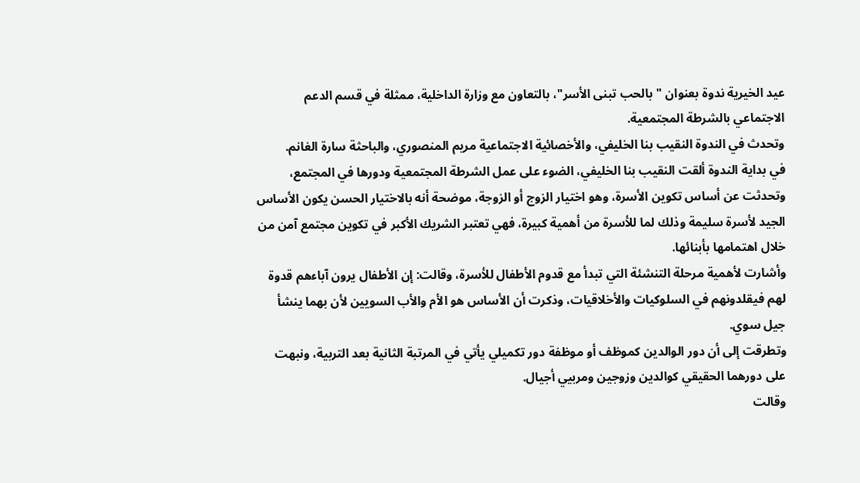عيد الخيرية ندوة بعنوان "بالحب تبنى الأسر"، بالتعاون مع وزارة الداخلية، ممثلة في قسم الدعم الاجتماعي بالشرطة المجتمعية.
وتحدث في الندوة النقيب بنا الخليفي، والأخصائية الاجتماعية مريم المنصوري، والباحثة سارة الغانم.
في بداية الندوة ألقت النقيب بنا الخليفي، الضوء على عمل الشرطة المجتمعية ودورها في المجتمع، وتحدثت عن أساس تكوين الأسرة، وهو اختيار الزوج أو الزوجة، موضحة أنه بالاختيار الحسن يكون الأساس الجيد لأسرة سليمة وذلك لما للأسرة من أهمية كبيرة، فهي تعتبر الشريك الأكبر في تكوين مجتمع آمن من خلال اهتمامها بأبنائها.
وأشارت لأهمية مرحلة التنشئة التي تبدأ مع قدوم الأطفال للأسرة، وقالت: إن الأطفال يرون آباءهم قدوة لهم فيقلدونهم في السلوكيات والأخلاقيات، وذكرت أن الأساس هو الأم والأب السويين لأن بهما ينشأ جيل سوي.
وتطرقت إلى أن دور الوالدين كموظف أو موظفة دور تكميلي يأتي في المرتبة الثانية بعد التربية، ونبهت على دورهما الحقيقي كوالدين وزوجين ومربيي أجيال.
وقالت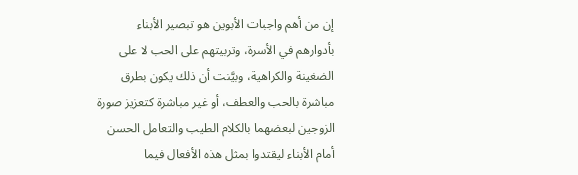إن من أهم واجبات الأبوين هو تبصير الأبناء بأدوارهم في الأسرة، وتربيتهم على الحب لا على الضغينة والكراهية، وبيَّنت أن ذلك يكون بطرق مباشرة بالحب والعطف، أو غير مباشرة كتعزيز صورة الزوجين لبعضهما بالكلام الطيب والتعامل الحسن أمام الأبناء ليقتدوا بمثل هذه الأفعال فيما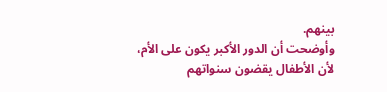بينهم.
وأوضحت أن الدور الأكبر يكون على الأم، لأن الأطفال يقضون سنواتهم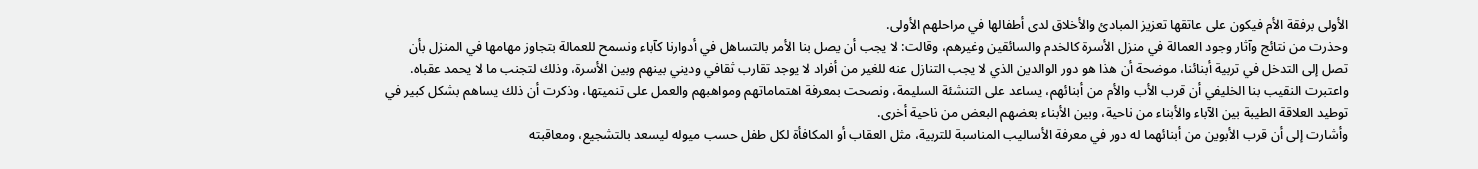الأولى برفقة الأم فيكون على عاتقها تعزيز المبادئ والأخلاق لدى أطفالها في مراحلهم الأولى.
وحذرت من نتائج وآثار وجود العمالة في منزل الأسرة كالخدم والسائقين وغيرهم، وقالت: لا يجب أن يصل بنا الأمر بالتساهل في أدوارنا كآباء ونسمح للعمالة بتجاوز مهامها في المنزل بأن تصل إلى التدخل في تربية أبنائنا، موضحة أن هذا هو دور الوالدين الذي لا يجب التنازل عنه للغير من أفراد لا يوجد تقارب ثقافي وديني بينهم وبين الأسرة، وذلك لتجنب ما لا يحمد عقباه.
واعتبرت النقيب بنا الخليفي أن قرب الأب والأم من أبنائهم، يساعد على التنشئة السليمة، ونصحت بمعرفة اهتماماتهم ومواهبهم والعمل على تنميتها، وذكرت أن ذلك يساهم بشكل كبير في توطيد العلاقة الطيبة بين الآباء والأبناء من ناحية، وبين الأبناء بعضهم البعض من ناحية أخرى.
وأشارت إلى أن قرب الأبوين من أبنائهما له دور في معرفة الأساليب المناسبة للتربية، مثل العقاب أو المكافأة لكل طفل حسب ميوله ليسعد بالتشجيع، ومعاقبته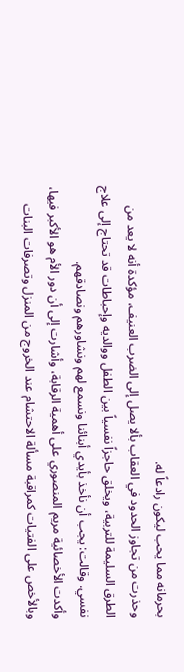بحرمانه مما يحب ليكون رادعاً له.
وحذرت من تجاوز الحدود في العقاب بألا يصل إلى الضرب العنيف، مؤكدة أنه لا يعد من الطرق السليمة للتربية، ويخلق حاجزاً نفسياً بين الطفل ووالديه وإحباطات قد تحتاج إلى علاج نفسي. وقالت: يجب أن نأخذ بأيدي أبنائنا ونسمع لهم ونشاورهم ونصادقهم.
وأكدت الأخصائية مريم المنصوري على أهمية الرقابة، وأشارت إلى أن دور الأم هو الأكبر فيها، وبالأخص على الفتيات كمراقبة مسألة الاحتشام عند الخروج من المنزل وتصرفات البنات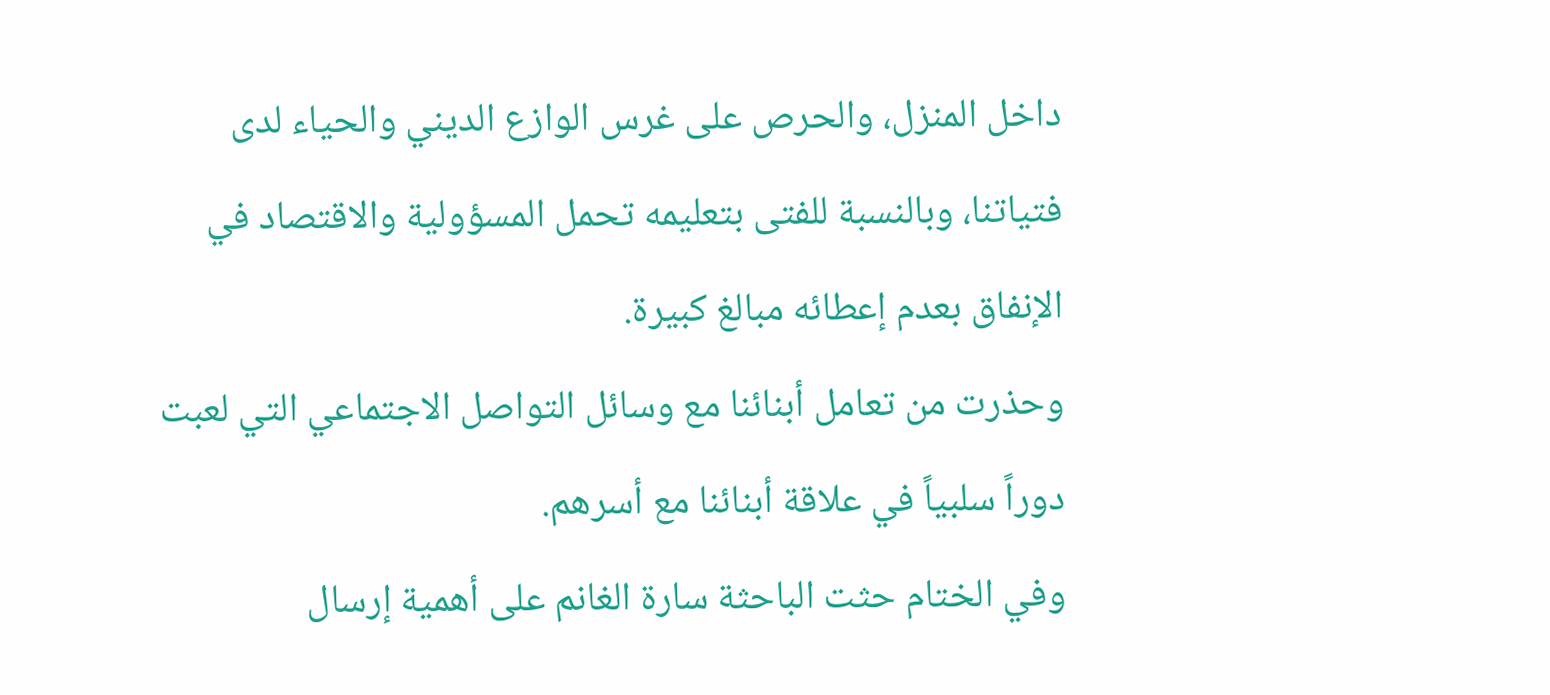داخل المنزل، والحرص على غرس الوازع الديني والحياء لدى فتياتنا، وبالنسبة للفتى بتعليمه تحمل المسؤولية والاقتصاد في الإنفاق بعدم إعطائه مبالغ كبيرة.
وحذرت من تعامل أبنائنا مع وسائل التواصل الاجتماعي التي لعبت دوراً سلبياً في علاقة أبنائنا مع أسرهم.
وفي الختام حثت الباحثة سارة الغانم على أهمية إرسال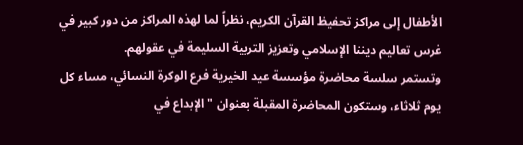الأطفال إلى مراكز تحفيظ القرآن الكريم، نظراً لما لهذه المراكز من دور كبير في غرس تعاليم ديننا الإسلامي وتعزيز التربية السليمة في عقولهم.
وتستمر سلسة محاضرة مؤسسة عيد الخيرية فرع الوكرة النسائي، مساء كل يوم ثلاثاء، وستكون المحاضرة المقبلة بعنوان "الإبداع في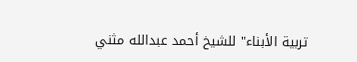تربية الأبناء" للشيخ أحمد عبدالله مثني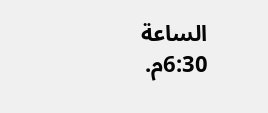الساعة 6:30م.